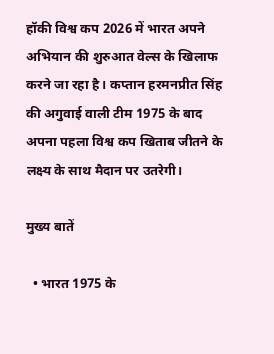हॉकी विश्व कप 2026 में भारत अपने अभियान की शुरुआत वेल्स के खिलाफ करने जा रहा है। कप्तान हरमनप्रीत सिंह की अगुवाई वाली टीम 1975 के बाद अपना पहला विश्व कप खिताब जीतने के लक्ष्य के साथ मैदान पर उतरेगी।

मुख्य बातें

  • भारत 1975 के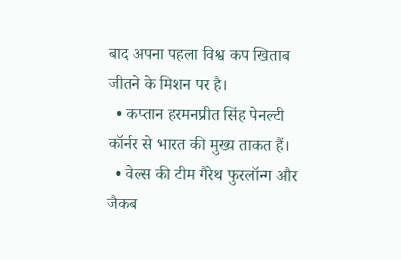बाद अपना पहला विश्व कप खिताब जीतने के मिशन पर है।
  • कप्तान हरमनप्रीत सिंह पेनल्टी कॉर्नर से भारत की मुख्य ताकत हैं।
  • वेल्स की टीम गैरेथ फुरलॉन्ग और जैकब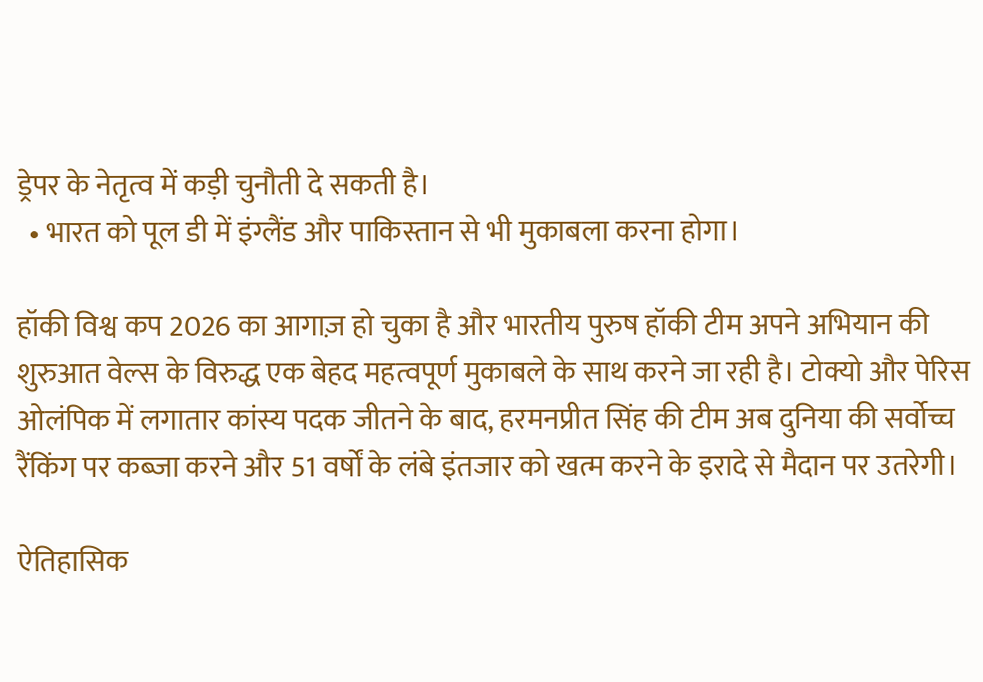ड्रेपर के नेतृत्व में कड़ी चुनौती दे सकती है।
  • भारत को पूल डी में इंग्लैंड और पाकिस्तान से भी मुकाबला करना होगा।

हॉकी विश्व कप 2026 का आगाज़ हो चुका है और भारतीय पुरुष हॉकी टीम अपने अभियान की शुरुआत वेल्स के विरुद्ध एक बेहद महत्वपूर्ण मुकाबले के साथ करने जा रही है। टोक्यो और पेरिस ओलंपिक में लगातार कांस्य पदक जीतने के बाद, हरमनप्रीत सिंह की टीम अब दुनिया की सर्वोच्च रैंकिंग पर कब्जा करने और 51 वर्षों के लंबे इंतजार को खत्म करने के इरादे से मैदान पर उतरेगी।

ऐतिहासिक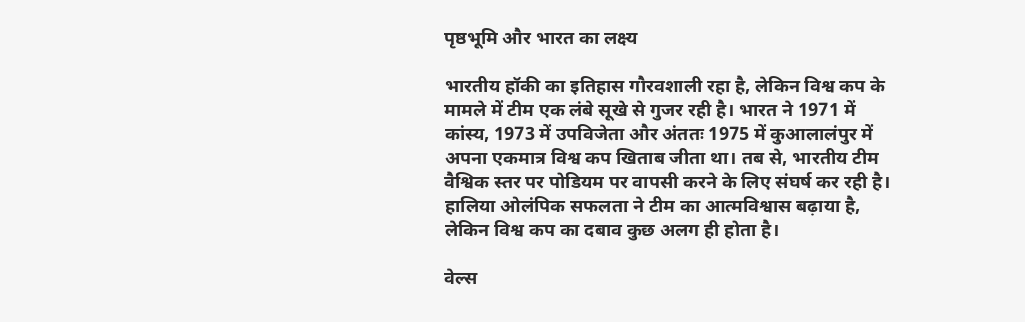पृष्ठभूमि और भारत का लक्ष्य

भारतीय हॉकी का इतिहास गौरवशाली रहा है, लेकिन विश्व कप के मामले में टीम एक लंबे सूखे से गुजर रही है। भारत ने 1971 में कांस्य, 1973 में उपविजेता और अंततः 1975 में कुआलालंपुर में अपना एकमात्र विश्व कप खिताब जीता था। तब से, भारतीय टीम वैश्विक स्तर पर पोडियम पर वापसी करने के लिए संघर्ष कर रही है। हालिया ओलंपिक सफलता ने टीम का आत्मविश्वास बढ़ाया है, लेकिन विश्व कप का दबाव कुछ अलग ही होता है।

वेल्स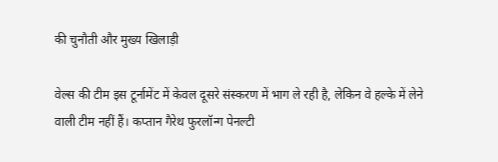की चुनौती और मुख्य खिलाड़ी

वेल्स की टीम इस टूर्नामेंट में केवल दूसरे संस्करण में भाग ले रही है, लेकिन वे हल्के में लेने वाली टीम नहीं हैं। कप्तान गैरेथ फुरलॉन्ग पेनल्टी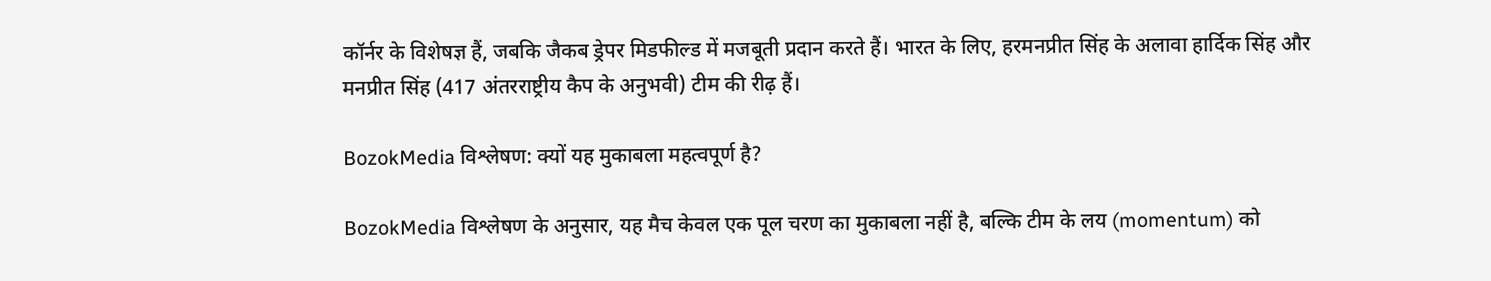कॉर्नर के विशेषज्ञ हैं, जबकि जैकब ड्रेपर मिडफील्ड में मजबूती प्रदान करते हैं। भारत के लिए, हरमनप्रीत सिंह के अलावा हार्दिक सिंह और मनप्रीत सिंह (417 अंतरराष्ट्रीय कैप के अनुभवी) टीम की रीढ़ हैं।

BozokMedia विश्लेषण: क्यों यह मुकाबला महत्वपूर्ण है?

BozokMedia विश्लेषण के अनुसार, यह मैच केवल एक पूल चरण का मुकाबला नहीं है, बल्कि टीम के लय (momentum) को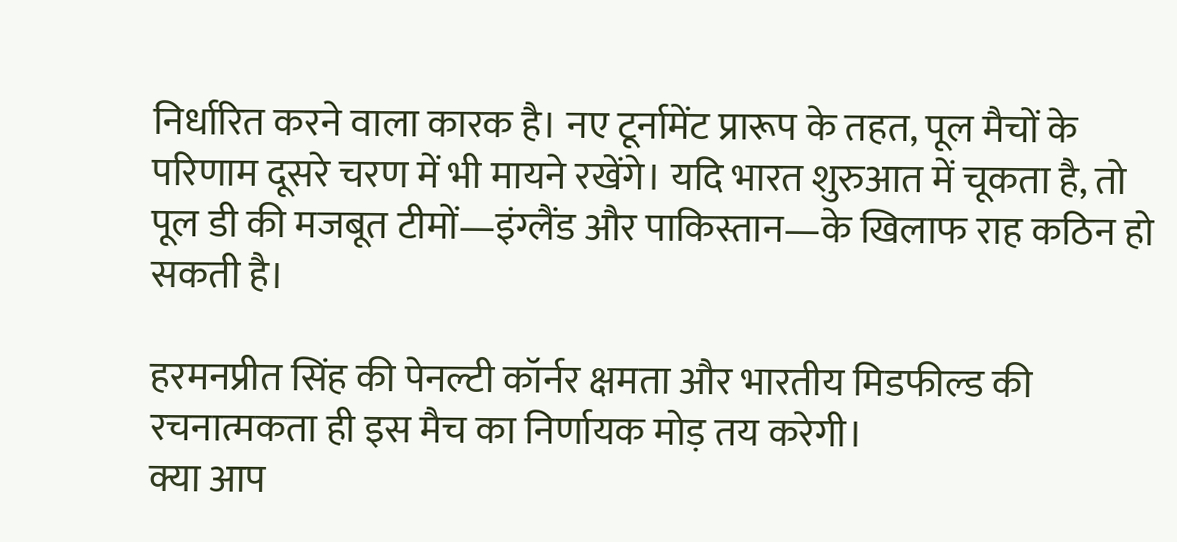निर्धारित करने वाला कारक है। नए टूर्नामेंट प्रारूप के तहत, पूल मैचों के परिणाम दूसरे चरण में भी मायने रखेंगे। यदि भारत शुरुआत में चूकता है, तो पूल डी की मजबूत टीमों—इंग्लैंड और पाकिस्तान—के खिलाफ राह कठिन हो सकती है।

हरमनप्रीत सिंह की पेनल्टी कॉर्नर क्षमता और भारतीय मिडफील्ड की रचनात्मकता ही इस मैच का निर्णायक मोड़ तय करेगी।
क्या आप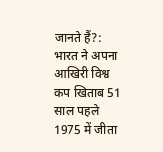जानते हैं?: भारत ने अपना आखिरी विश्व कप खिताब 51 साल पहले 1975 में जीता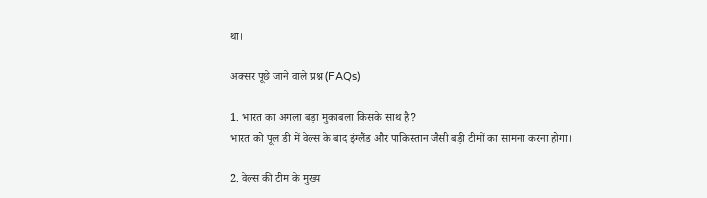था।

अक्सर पूछे जाने वाले प्रश्न (FAQs)

1. भारत का अगला बड़ा मुकाबला किसके साथ है?
भारत को पूल डी में वेल्स के बाद इंग्लैंड और पाकिस्तान जैसी बड़ी टीमों का सामना करना होगा।

2. वेल्स की टीम के मुख्य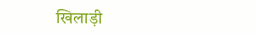खिलाड़ी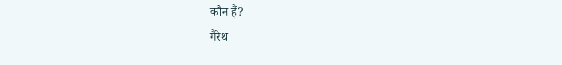कौन हैं?
गैरेथ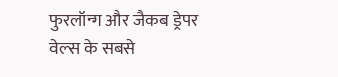फुरलॉन्ग और जैकब ड्रेपर वेल्स के सबसे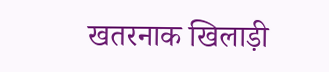खतरनाक खिलाड़ी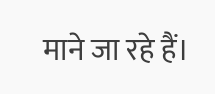माने जा रहे हैं।